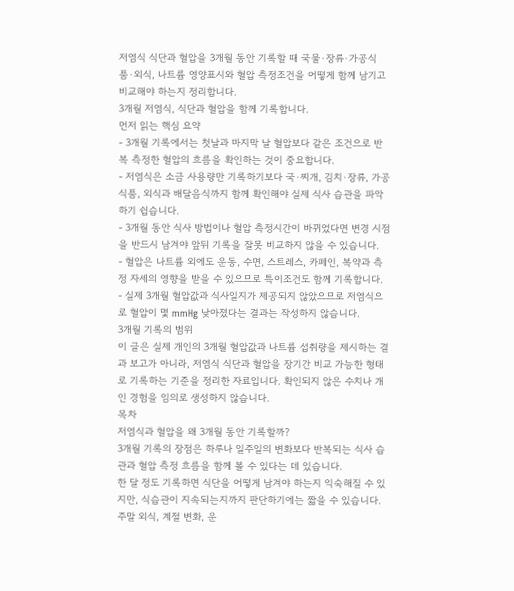저염식 식단과 혈압을 3개월 동안 기록할 때 국물·장류·가공식품·외식, 나트륨 영양표시와 혈압 측정조건을 어떻게 함께 남기고 비교해야 하는지 정리합니다.
3개월 저염식, 식단과 혈압을 함께 기록합니다.
먼저 읽는 핵심 요약
- 3개월 기록에서는 첫날과 마지막 날 혈압보다 같은 조건으로 반복 측정한 혈압의 흐름을 확인하는 것이 중요합니다.
- 저염식은 소금 사용량만 기록하기보다 국·찌개, 김치·장류, 가공식품, 외식과 배달음식까지 함께 확인해야 실제 식사 습관을 파악하기 쉽습니다.
- 3개월 동안 식사 방법이나 혈압 측정시간이 바뀌었다면 변경 시점을 반드시 남겨야 앞뒤 기록을 잘못 비교하지 않을 수 있습니다.
- 혈압은 나트륨 외에도 운동, 수면, 스트레스, 카페인, 복약과 측정 자세의 영향을 받을 수 있으므로 특이조건도 함께 기록합니다.
- 실제 3개월 혈압값과 식사일지가 제공되지 않았으므로 저염식으로 혈압이 몇 mmHg 낮아졌다는 결과는 작성하지 않습니다.
3개월 기록의 범위
이 글은 실제 개인의 3개월 혈압값과 나트륨 섭취량을 제시하는 결과 보고가 아니라, 저염식 식단과 혈압을 장기간 비교 가능한 형태로 기록하는 기준을 정리한 자료입니다. 확인되지 않은 수치나 개인 경험을 임의로 생성하지 않습니다.
목차
저염식과 혈압을 왜 3개월 동안 기록할까?
3개월 기록의 장점은 하루나 일주일의 변화보다 반복되는 식사 습관과 혈압 측정 흐름을 함께 볼 수 있다는 데 있습니다.
한 달 정도 기록하면 식단을 어떻게 남겨야 하는지 익숙해질 수 있지만, 식습관이 지속되는지까지 판단하기에는 짧을 수 있습니다. 주말 외식, 계절 변화, 운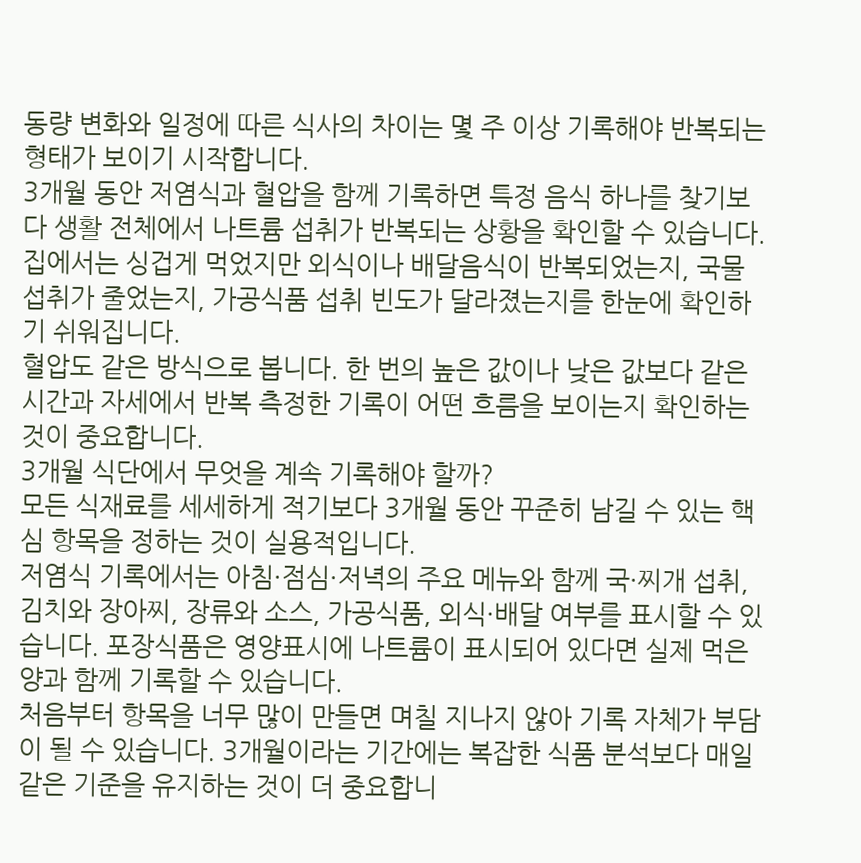동량 변화와 일정에 따른 식사의 차이는 몇 주 이상 기록해야 반복되는 형태가 보이기 시작합니다.
3개월 동안 저염식과 혈압을 함께 기록하면 특정 음식 하나를 찾기보다 생활 전체에서 나트륨 섭취가 반복되는 상황을 확인할 수 있습니다. 집에서는 싱겁게 먹었지만 외식이나 배달음식이 반복되었는지, 국물 섭취가 줄었는지, 가공식품 섭취 빈도가 달라졌는지를 한눈에 확인하기 쉬워집니다.
혈압도 같은 방식으로 봅니다. 한 번의 높은 값이나 낮은 값보다 같은 시간과 자세에서 반복 측정한 기록이 어떤 흐름을 보이는지 확인하는 것이 중요합니다.
3개월 식단에서 무엇을 계속 기록해야 할까?
모든 식재료를 세세하게 적기보다 3개월 동안 꾸준히 남길 수 있는 핵심 항목을 정하는 것이 실용적입니다.
저염식 기록에서는 아침·점심·저녁의 주요 메뉴와 함께 국·찌개 섭취, 김치와 장아찌, 장류와 소스, 가공식품, 외식·배달 여부를 표시할 수 있습니다. 포장식품은 영양표시에 나트륨이 표시되어 있다면 실제 먹은 양과 함께 기록할 수 있습니다.
처음부터 항목을 너무 많이 만들면 며칠 지나지 않아 기록 자체가 부담이 될 수 있습니다. 3개월이라는 기간에는 복잡한 식품 분석보다 매일 같은 기준을 유지하는 것이 더 중요합니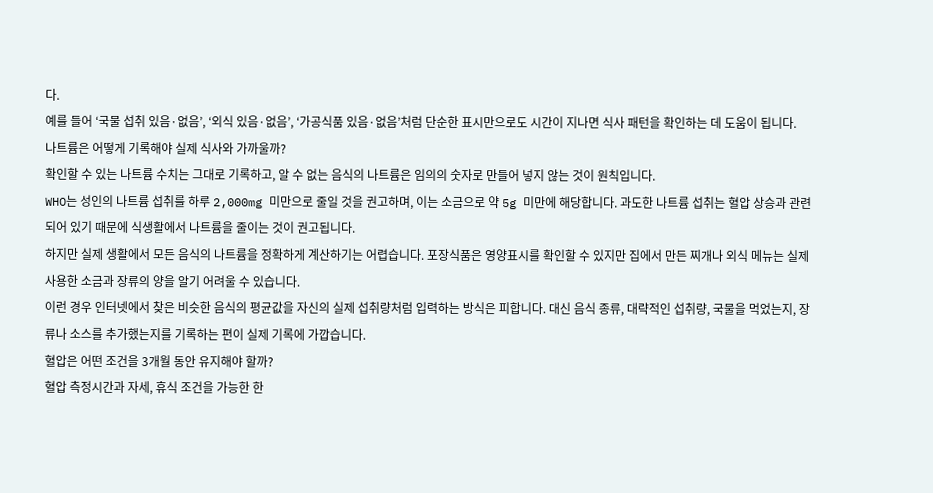다.
예를 들어 ‘국물 섭취 있음·없음’, ‘외식 있음·없음’, ‘가공식품 있음·없음’처럼 단순한 표시만으로도 시간이 지나면 식사 패턴을 확인하는 데 도움이 됩니다.
나트륨은 어떻게 기록해야 실제 식사와 가까울까?
확인할 수 있는 나트륨 수치는 그대로 기록하고, 알 수 없는 음식의 나트륨은 임의의 숫자로 만들어 넣지 않는 것이 원칙입니다.
WHO는 성인의 나트륨 섭취를 하루 2,000mg 미만으로 줄일 것을 권고하며, 이는 소금으로 약 5g 미만에 해당합니다. 과도한 나트륨 섭취는 혈압 상승과 관련되어 있기 때문에 식생활에서 나트륨을 줄이는 것이 권고됩니다.
하지만 실제 생활에서 모든 음식의 나트륨을 정확하게 계산하기는 어렵습니다. 포장식품은 영양표시를 확인할 수 있지만 집에서 만든 찌개나 외식 메뉴는 실제 사용한 소금과 장류의 양을 알기 어려울 수 있습니다.
이런 경우 인터넷에서 찾은 비슷한 음식의 평균값을 자신의 실제 섭취량처럼 입력하는 방식은 피합니다. 대신 음식 종류, 대략적인 섭취량, 국물을 먹었는지, 장류나 소스를 추가했는지를 기록하는 편이 실제 기록에 가깝습니다.
혈압은 어떤 조건을 3개월 동안 유지해야 할까?
혈압 측정시간과 자세, 휴식 조건을 가능한 한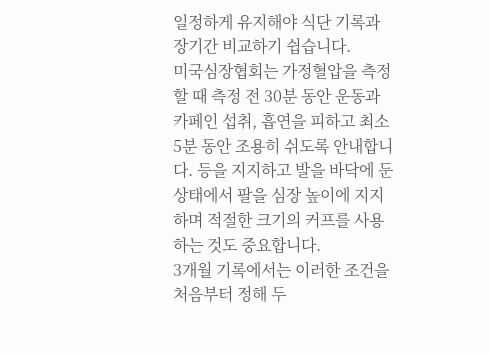일정하게 유지해야 식단 기록과 장기간 비교하기 쉽습니다.
미국심장협회는 가정혈압을 측정할 때 측정 전 30분 동안 운동과 카페인 섭취, 흡연을 피하고 최소 5분 동안 조용히 쉬도록 안내합니다. 등을 지지하고 발을 바닥에 둔 상태에서 팔을 심장 높이에 지지하며 적절한 크기의 커프를 사용하는 것도 중요합니다.
3개월 기록에서는 이러한 조건을 처음부터 정해 두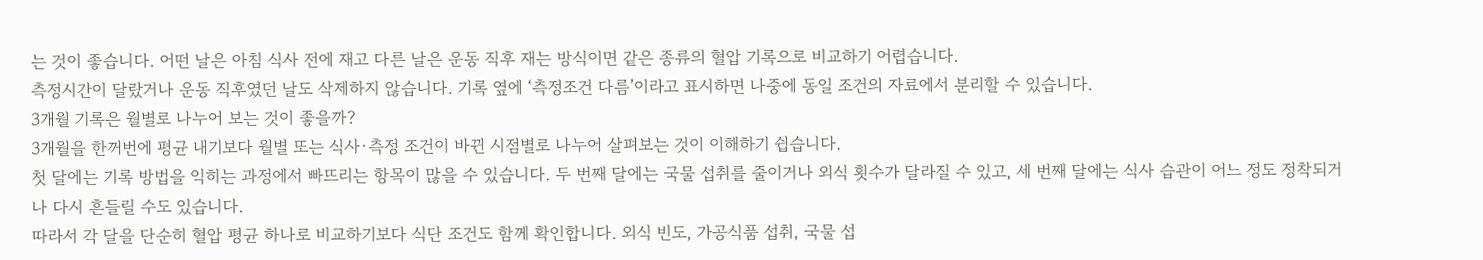는 것이 좋습니다. 어떤 날은 아침 식사 전에 재고 다른 날은 운동 직후 재는 방식이면 같은 종류의 혈압 기록으로 비교하기 어렵습니다.
측정시간이 달랐거나 운동 직후였던 날도 삭제하지 않습니다. 기록 옆에 ‘측정조건 다름’이라고 표시하면 나중에 동일 조건의 자료에서 분리할 수 있습니다.
3개월 기록은 월별로 나누어 보는 것이 좋을까?
3개월을 한꺼번에 평균 내기보다 월별 또는 식사·측정 조건이 바뀐 시점별로 나누어 살펴보는 것이 이해하기 쉽습니다.
첫 달에는 기록 방법을 익히는 과정에서 빠뜨리는 항목이 많을 수 있습니다. 두 번째 달에는 국물 섭취를 줄이거나 외식 횟수가 달라질 수 있고, 세 번째 달에는 식사 습관이 어느 정도 정착되거나 다시 흔들릴 수도 있습니다.
따라서 각 달을 단순히 혈압 평균 하나로 비교하기보다 식단 조건도 함께 확인합니다. 외식 빈도, 가공식품 섭취, 국물 섭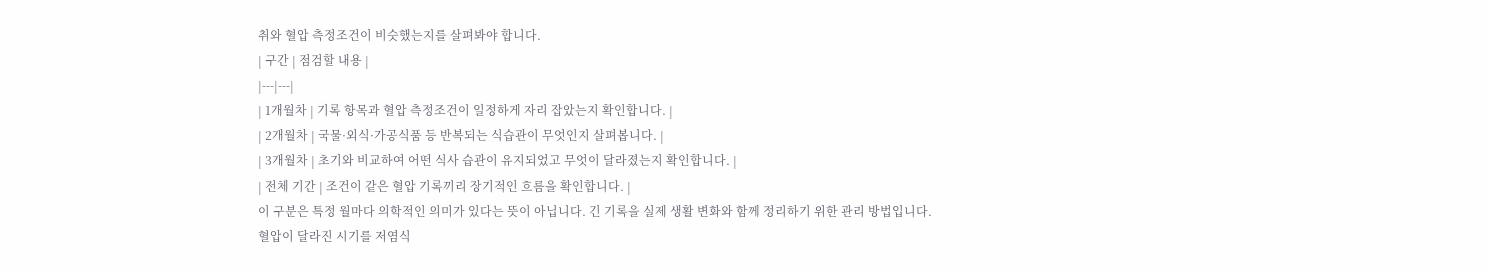취와 혈압 측정조건이 비슷했는지를 살펴봐야 합니다.
| 구간 | 점검할 내용 |
|---|---|
| 1개월차 | 기록 항목과 혈압 측정조건이 일정하게 자리 잡았는지 확인합니다. |
| 2개월차 | 국물·외식·가공식품 등 반복되는 식습관이 무엇인지 살펴봅니다. |
| 3개월차 | 초기와 비교하여 어떤 식사 습관이 유지되었고 무엇이 달라졌는지 확인합니다. |
| 전체 기간 | 조건이 같은 혈압 기록끼리 장기적인 흐름을 확인합니다. |
이 구분은 특정 월마다 의학적인 의미가 있다는 뜻이 아닙니다. 긴 기록을 실제 생활 변화와 함께 정리하기 위한 관리 방법입니다.
혈압이 달라진 시기를 저염식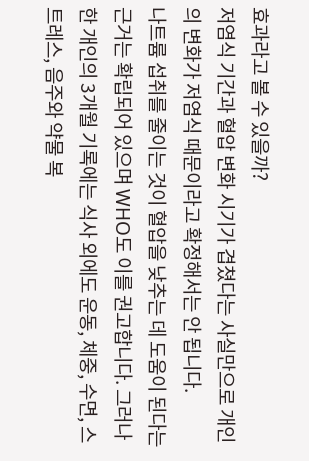효과라고 볼 수 있을까?
저염식 기간과 혈압 변화 시기가 겹쳤다는 사실만으로 개인의 변화가 저염식 때문이라고 확정해서는 안 됩니다.
나트륨 섭취를 줄이는 것이 혈압을 낮추는 데 도움이 된다는 근거는 확립되어 있으며 WHO도 이를 권고합니다. 그러나 한 개인의 3개월 기록에는 식사 외에도 운동, 체중, 수면, 스트레스, 음주와 약물 복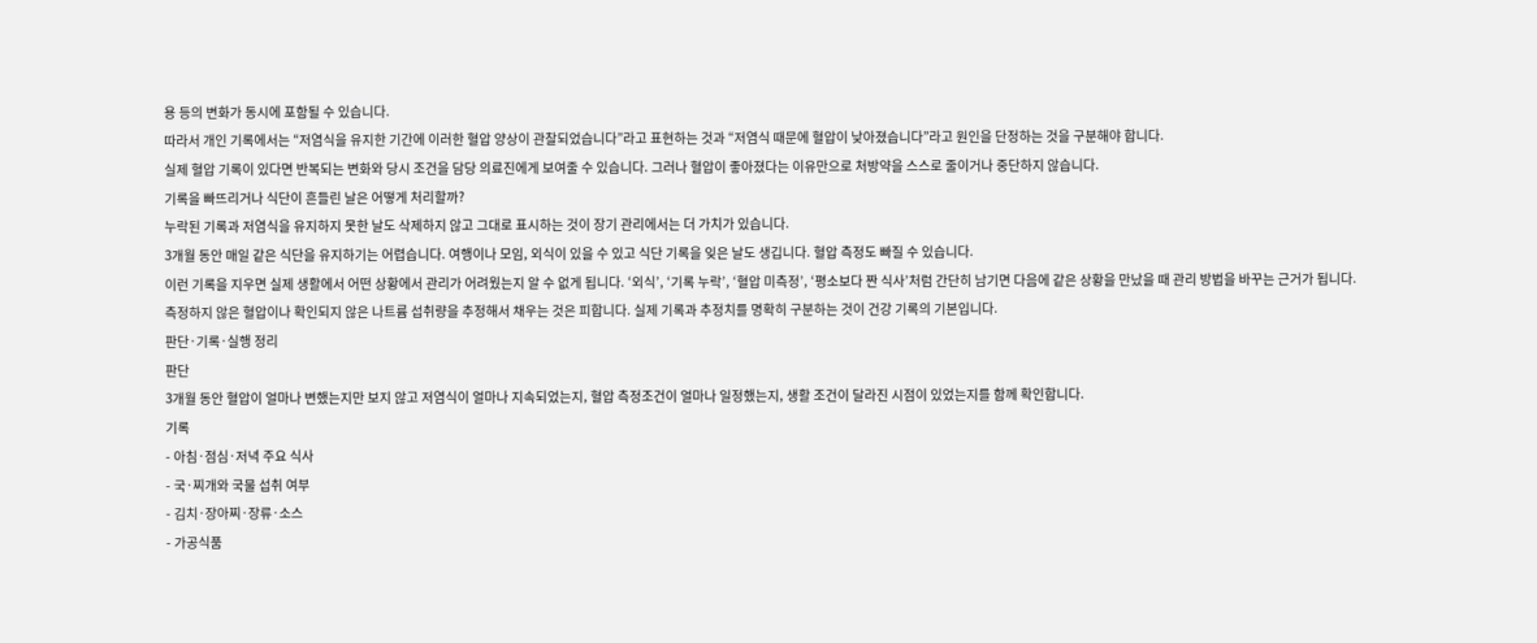용 등의 변화가 동시에 포함될 수 있습니다.
따라서 개인 기록에서는 “저염식을 유지한 기간에 이러한 혈압 양상이 관찰되었습니다”라고 표현하는 것과 “저염식 때문에 혈압이 낮아졌습니다”라고 원인을 단정하는 것을 구분해야 합니다.
실제 혈압 기록이 있다면 반복되는 변화와 당시 조건을 담당 의료진에게 보여줄 수 있습니다. 그러나 혈압이 좋아졌다는 이유만으로 처방약을 스스로 줄이거나 중단하지 않습니다.
기록을 빠뜨리거나 식단이 흔들린 날은 어떻게 처리할까?
누락된 기록과 저염식을 유지하지 못한 날도 삭제하지 않고 그대로 표시하는 것이 장기 관리에서는 더 가치가 있습니다.
3개월 동안 매일 같은 식단을 유지하기는 어렵습니다. 여행이나 모임, 외식이 있을 수 있고 식단 기록을 잊은 날도 생깁니다. 혈압 측정도 빠질 수 있습니다.
이런 기록을 지우면 실제 생활에서 어떤 상황에서 관리가 어려웠는지 알 수 없게 됩니다. ‘외식’, ‘기록 누락’, ‘혈압 미측정’, ‘평소보다 짠 식사’처럼 간단히 남기면 다음에 같은 상황을 만났을 때 관리 방법을 바꾸는 근거가 됩니다.
측정하지 않은 혈압이나 확인되지 않은 나트륨 섭취량을 추정해서 채우는 것은 피합니다. 실제 기록과 추정치를 명확히 구분하는 것이 건강 기록의 기본입니다.
판단·기록·실행 정리
판단
3개월 동안 혈압이 얼마나 변했는지만 보지 않고 저염식이 얼마나 지속되었는지, 혈압 측정조건이 얼마나 일정했는지, 생활 조건이 달라진 시점이 있었는지를 함께 확인합니다.
기록
- 아침·점심·저녁 주요 식사
- 국·찌개와 국물 섭취 여부
- 김치·장아찌·장류·소스
- 가공식품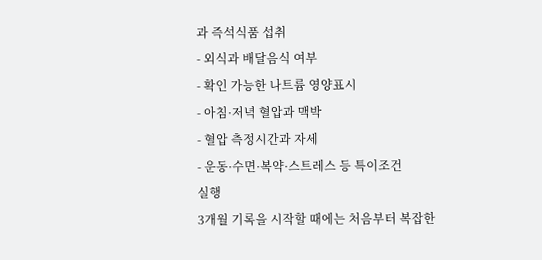과 즉석식품 섭취
- 외식과 배달음식 여부
- 확인 가능한 나트륨 영양표시
- 아침·저녁 혈압과 맥박
- 혈압 측정시간과 자세
- 운동·수면·복약·스트레스 등 특이조건
실행
3개월 기록을 시작할 때에는 처음부터 복잡한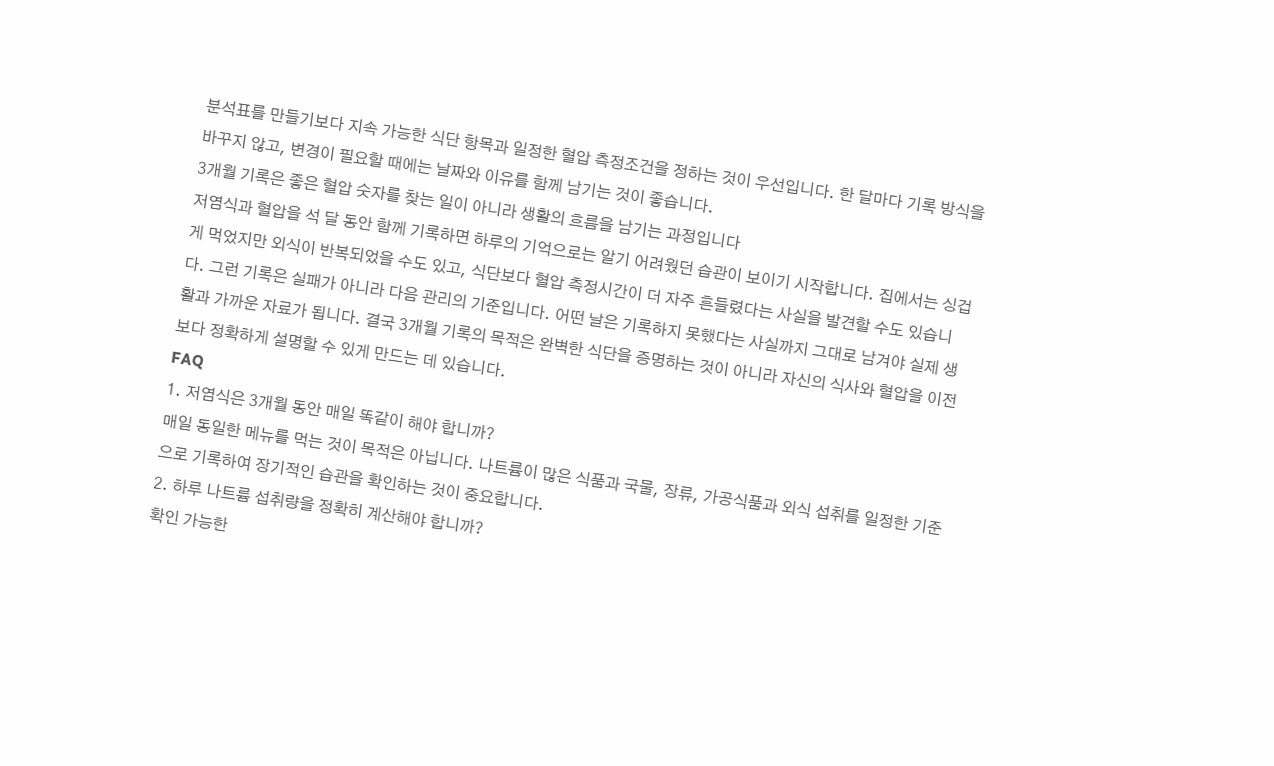분석표를 만들기보다 지속 가능한 식단 항목과 일정한 혈압 측정조건을 정하는 것이 우선입니다. 한 달마다 기록 방식을 바꾸지 않고, 변경이 필요할 때에는 날짜와 이유를 함께 남기는 것이 좋습니다.
3개월 기록은 좋은 혈압 숫자를 찾는 일이 아니라 생활의 흐름을 남기는 과정입니다
저염식과 혈압을 석 달 동안 함께 기록하면 하루의 기억으로는 알기 어려웠던 습관이 보이기 시작합니다. 집에서는 싱겁게 먹었지만 외식이 반복되었을 수도 있고, 식단보다 혈압 측정시간이 더 자주 흔들렸다는 사실을 발견할 수도 있습니다. 그런 기록은 실패가 아니라 다음 관리의 기준입니다. 어떤 날은 기록하지 못했다는 사실까지 그대로 남겨야 실제 생활과 가까운 자료가 됩니다. 결국 3개월 기록의 목적은 완벽한 식단을 증명하는 것이 아니라 자신의 식사와 혈압을 이전보다 정확하게 설명할 수 있게 만드는 데 있습니다.
FAQ
1. 저염식은 3개월 동안 매일 똑같이 해야 합니까?
매일 동일한 메뉴를 먹는 것이 목적은 아닙니다. 나트륨이 많은 식품과 국물, 장류, 가공식품과 외식 섭취를 일정한 기준으로 기록하여 장기적인 습관을 확인하는 것이 중요합니다.
2. 하루 나트륨 섭취량을 정확히 계산해야 합니까?
확인 가능한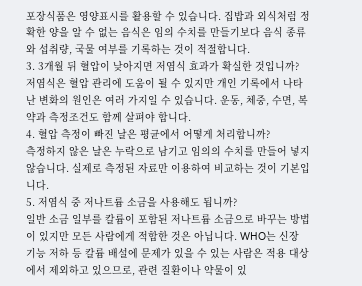포장식품은 영양표시를 활용할 수 있습니다. 집밥과 외식처럼 정확한 양을 알 수 없는 음식은 임의 수치를 만들기보다 음식 종류와 섭취량, 국물 여부를 기록하는 것이 적절합니다.
3. 3개월 뒤 혈압이 낮아지면 저염식 효과가 확실한 것입니까?
저염식은 혈압 관리에 도움이 될 수 있지만 개인 기록에서 나타난 변화의 원인은 여러 가지일 수 있습니다. 운동, 체중, 수면, 복약과 측정조건도 함께 살펴야 합니다.
4. 혈압 측정이 빠진 날은 평균에서 어떻게 처리합니까?
측정하지 않은 날은 누락으로 남기고 임의의 수치를 만들어 넣지 않습니다. 실제로 측정된 자료만 이용하여 비교하는 것이 기본입니다.
5. 저염식 중 저나트륨 소금을 사용해도 됩니까?
일반 소금 일부를 칼륨이 포함된 저나트륨 소금으로 바꾸는 방법이 있지만 모든 사람에게 적합한 것은 아닙니다. WHO는 신장 기능 저하 등 칼륨 배설에 문제가 있을 수 있는 사람은 적용 대상에서 제외하고 있으므로, 관련 질환이나 약물이 있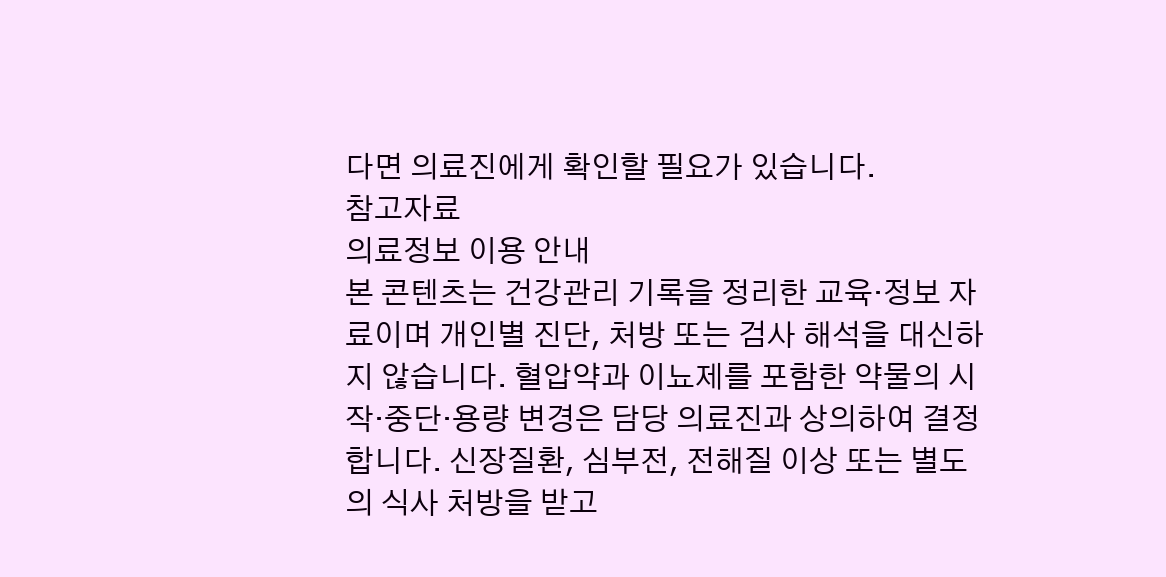다면 의료진에게 확인할 필요가 있습니다.
참고자료
의료정보 이용 안내
본 콘텐츠는 건강관리 기록을 정리한 교육·정보 자료이며 개인별 진단, 처방 또는 검사 해석을 대신하지 않습니다. 혈압약과 이뇨제를 포함한 약물의 시작·중단·용량 변경은 담당 의료진과 상의하여 결정합니다. 신장질환, 심부전, 전해질 이상 또는 별도의 식사 처방을 받고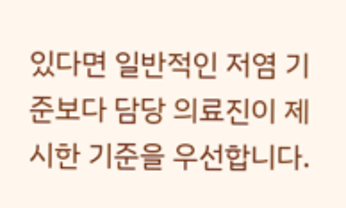있다면 일반적인 저염 기준보다 담당 의료진이 제시한 기준을 우선합니다.